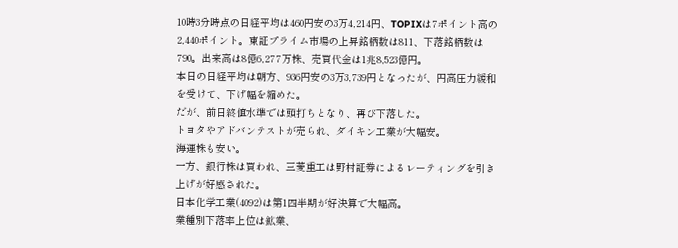10時3分時点の日経平均は460円安の3万4,214円、TOPIXは7ポイント高の2,440ポイント。東証プライム市場の上昇銘柄数は811、下落銘柄数は790。出来高は8億6,277万株、売買代金は1兆8,523億円。
本日の日経平均は朝方、936円安の3万3,739円となったが、円高圧力緩和を受けて、下げ幅を縮めた。
だが、前日終値水準では頭打ちとなり、再び下落した。
トヨタやアドバンテストが売られ、ダイキン工業が大幅安。
海運株も安い。
一方、銀行株は買われ、三菱重工は野村証券によるレーティングを引き上げが好感された。
日本化学工業(4092)は第1四半期が好決算で大幅高。
業種別下落率上位は鉱業、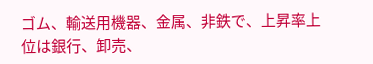ゴム、輸送用機器、金属、非鉄で、上昇率上位は銀行、卸売、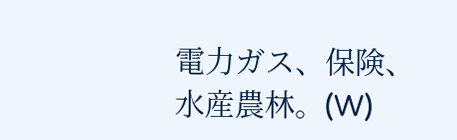電力ガス、保険、水産農林。(W)